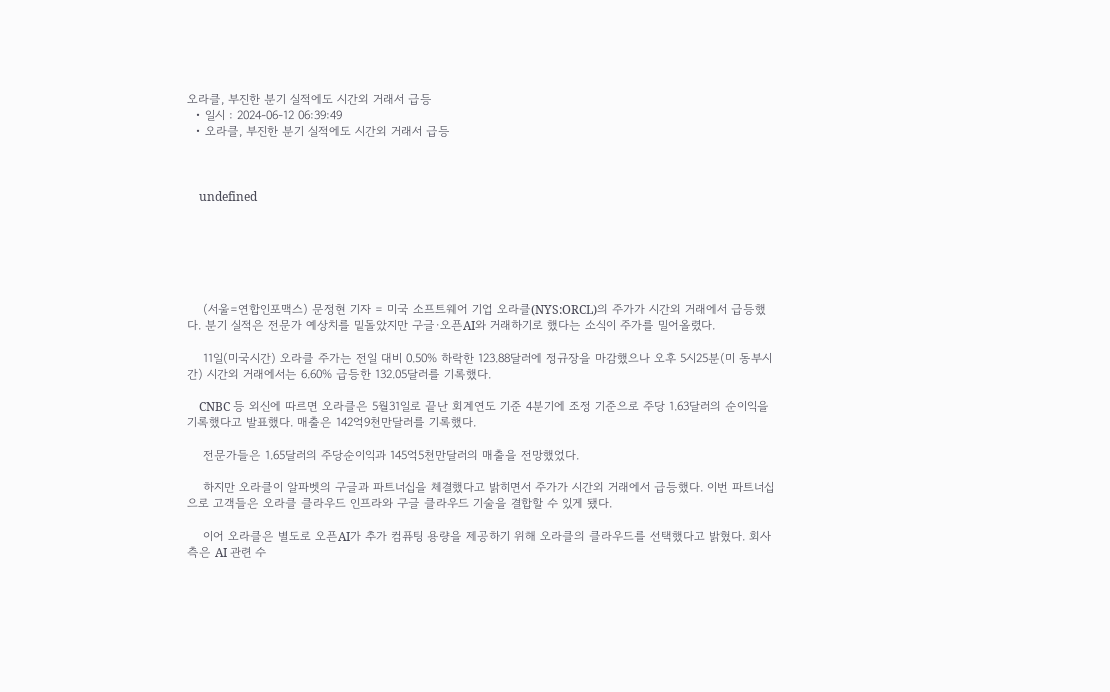오라클, 부진한 분기 실적에도 시간외 거래서 급등
  • 일시 : 2024-06-12 06:39:49
  • 오라클, 부진한 분기 실적에도 시간외 거래서 급등



    undefined






    (서울=연합인포맥스) 문정현 기자 = 미국 소프트웨어 기업 오라클(NYS:ORCL)의 주가가 시간외 거래에서 급등했다. 분기 실적은 전문가 예상치를 밑돌았지만 구글·오픈AI와 거래하기로 했다는 소식이 주가를 밀어올렸다.

    11일(미국시간) 오라클 주가는 전일 대비 0.50% 하락한 123.88달러에 정규장을 마감했으나 오후 5시25분(미 동부시간) 시간외 거래에서는 6.60% 급등한 132.05달러를 기록했다.

    CNBC 등 외신에 따르면 오라클은 5월31일로 끝난 회계연도 기준 4분기에 조정 기준으로 주당 1.63달러의 순이익을 기록했다고 발표했다. 매출은 142억9천만달러를 기록했다.

    전문가들은 1.65달러의 주당순이익과 145억5천만달러의 매출을 전망했었다.

    하지만 오라클이 알파벳의 구글과 파트너십을 체결했다고 밝히면서 주가가 시간외 거래에서 급등했다. 이번 파트너십으로 고객들은 오라클 클라우드 인프라와 구글 클라우드 기술을 결합할 수 있게 됐다.

    이어 오라클은 별도로 오픈AI가 추가 컴퓨팅 용량을 제공하기 위해 오라클의 클라우드를 선택했다고 밝혔다. 회사 측은 AI 관련 수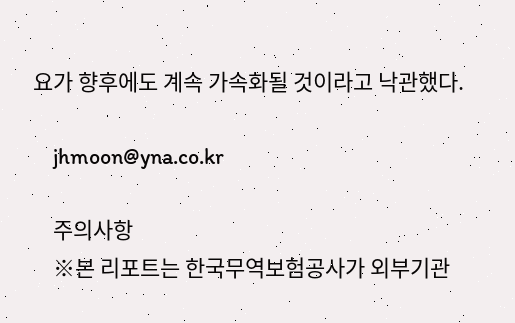요가 향후에도 계속 가속화될 것이라고 낙관했다.

    jhmoon@yna.co.kr

    주의사항
    ※본 리포트는 한국무역보험공사가 외부기관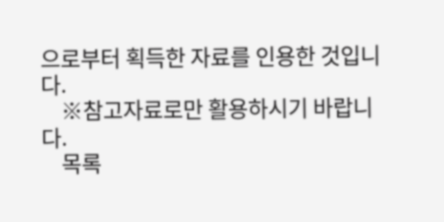으로부터 획득한 자료를 인용한 것입니다.
    ※참고자료로만 활용하시기 바랍니다.
    목록